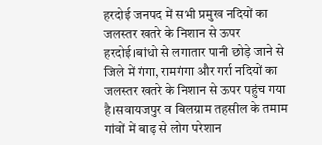हरदोई जनपद में सभी प्रमुख नदियों का जलस्तर खतरे के निशान से ऊपर
हरदोई।बांधो से लगातार पानी छोड़े जाने से जिले में गंगा, रामगंगा और गर्रा नदियों का जलस्तर खतरे के निशान से ऊपर पहुंच गया है।सवायजपुर व बिलग्राम तहसील के तमाम गांवों में बाढ़ से लोग परेशान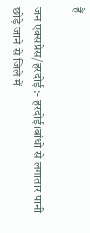हैं

जन एक्सप्रेस/हरदोई :- हरदोई।बांधो से लगातार पानी छोड़े जाने से जिले में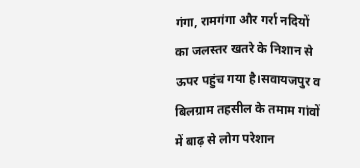गंगा, रामगंगा और गर्रा नदियों का जलस्तर खतरे के निशान से ऊपर पहुंच गया है।सवायजपुर व बिलग्राम तहसील के तमाम गांवों में बाढ़ से लोग परेशान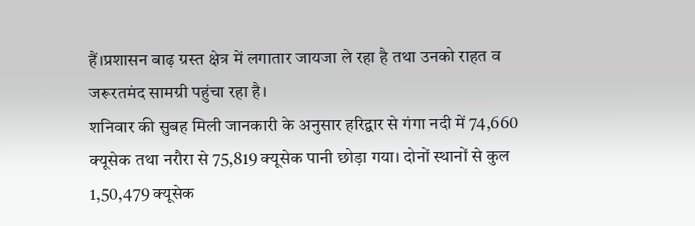हैं।प्रशासन बाढ़ ग्रस्त क्षेत्र में लगातार जायजा ले रहा है तथा उनको राहत व जरूरतमंद सामग्री पहुंचा रहा है।
शनिवार की सुबह मिली जानकारी के अनुसार हरिद्वार से गंगा नदी में 74,660 क्यूसेक तथा नरौरा से 75,819 क्यूसेक पानी छोड़ा गया। दोनों स्थानों से कुल 1,50,479 क्यूसेक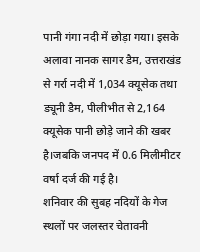पानी गंगा नदी में छोड़ा गया। इसके अलावा नानक सागर डैम, उत्तराखंड से गर्रा नदी में 1,034 क्यूसेक तथा ड्यूनी डैम, पीलीभीत से 2,164 क्यूसेक पानी छोड़े जाने की खबर है।जबकि जनपद में 0.6 मिलीमीटर वर्षा दर्ज की गई है।
शनिवार की सुबह नदियों के गेज स्थलों पर जलस्तर चेतावनी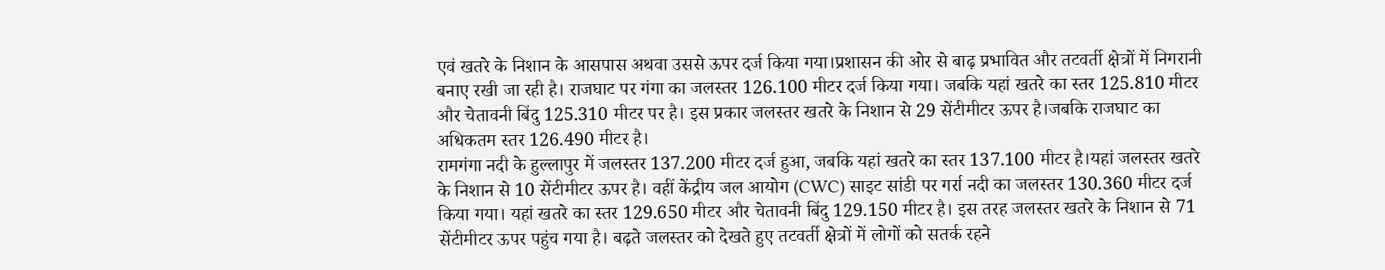एवं खतरे के निशान के आसपास अथवा उससे ऊपर दर्ज किया गया।प्रशासन की ओर से बाढ़ प्रभावित और तटवर्ती क्षेत्रों में निगरानी बनाए रखी जा रही है। राजघाट पर गंगा का जलस्तर 126.100 मीटर दर्ज किया गया। जबकि यहां खतरे का स्तर 125.810 मीटर और चेतावनी बिंदु 125.310 मीटर पर है। इस प्रकार जलस्तर खतरे के निशान से 29 सेंटीमीटर ऊपर है।जबकि राजघाट का अधिकतम स्तर 126.490 मीटर है।
रामगंगा नदी के हुल्लापुर में जलस्तर 137.200 मीटर दर्ज हुआ, जबकि यहां खतरे का स्तर 137.100 मीटर है।यहां जलस्तर खतरे के निशान से 10 सेंटीमीटर ऊपर है। वहीं केंद्रीय जल आयोग (CWC) साइट सांडी पर गर्रा नदी का जलस्तर 130.360 मीटर दर्ज किया गया। यहां खतरे का स्तर 129.650 मीटर और चेतावनी बिंदु 129.150 मीटर है। इस तरह जलस्तर खतरे के निशान से 71 सेंटीमीटर ऊपर पहुंच गया है। बढ़ते जलस्तर को देखते हुए तटवर्ती क्षेत्रों में लोगों को सतर्क रहने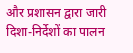और प्रशासन द्वारा जारी दिशा-निर्देशों का पालन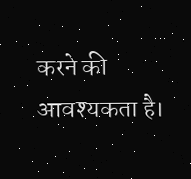करने की आवश्यकता है।